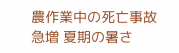農作業中の死亡事故急増 夏期の暑さ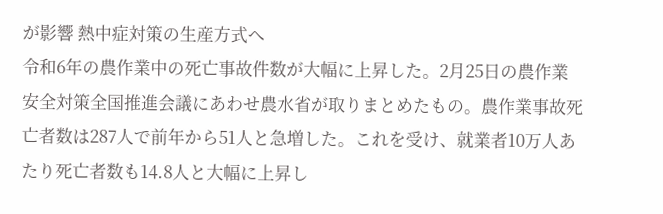が影響 熱中症対策の生産方式へ
令和6年の農作業中の死亡事故件数が大幅に上昇した。2月25日の農作業安全対策全国推進会議にあわせ農水省が取りまとめたもの。農作業事故死亡者数は287人で前年から51人と急増した。これを受け、就業者10万人あたり死亡者数も14.8人と大幅に上昇し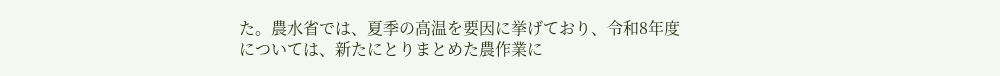た。農水省では、夏季の高温を要因に挙げており、令和8年度については、新たにとりまとめた農作業に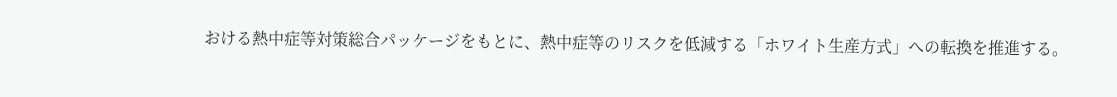おける熱中症等対策総合パッケージをもとに、熱中症等のリスクを低減する「ホワイト生産方式」への転換を推進する。